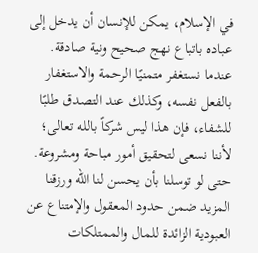في الإسلام، يمكن للإنسان أن يدخل إلى عباده باتباع نهج صحيح ونية صادقة. عندما نستغفر متمنيًا الرحمة والاستغفار بالفعل نفسه، وكذلك عند التصدق طلبًا للشفاء، فإن هذا ليس شركاً بالله تعالى؛ لأننا نسعى لتحقيق أمور مباحة ومشروعة. حتى لو توسلنا بأن يحسن لنا الله ورزقنا المزيد ضمن حدود المعقول والإمتناع عن العبودية الزائدة للمال والممتلكات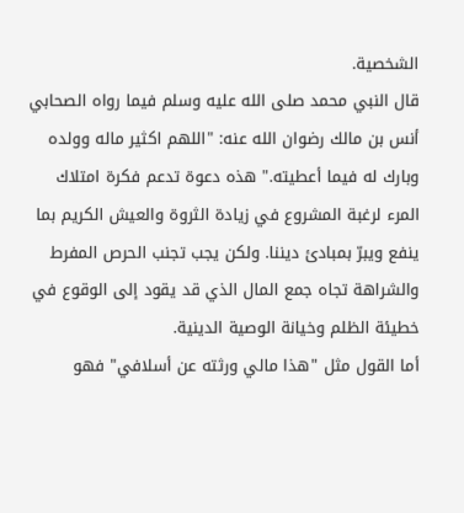الشخصية.
قال النبي محمد صلى الله عليه وسلم فيما رواه الصحابي أنس بن مالك رضوان الله عنه: "اللهم اكثير ماله وولده وبارك له فيما أعطيته." هذه دعوة تدعم فكرة امتلاك المرء لرغبة المشروع في زيادة الثروة والعيش الكريم بما ينفع ويبرّ بمبادئ ديننا. ولكن يجب تجنب الحرص المفرط والشراهة تجاه جمع المال الذي قد يقود إلى الوقوع في خطيئة الظلم وخيانة الوصية الدينية.
أما القول مثل "هذا مالي ورثته عن أسلافي" فهو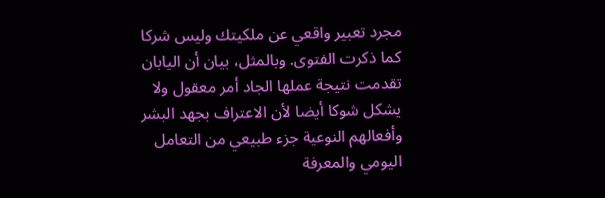مجرد تعبير واقعي عن ملكيتك وليس شركا كما ذكرت الفتوى. وبالمثل، بيان أن اليابان تقدمت نتيجة عملها الجاد أمر معقول ولا يشكل شوكا أيضا لأن الاعتراف بجهد البشر وأفعالهم النوعية جزء طبيعي من التعامل اليومي والمعرفة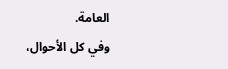العامة.
وفي كل الأحوال،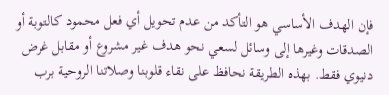فإن الهدف الأساسي هو التأكد من عدم تحويل أي فعل محمود كالتوبة أو الصدقات وغيرها إلى وسائل لسعي نحو هدف غير مشروع أو مقابل غرض دنيوي فقط. بهذه الطريقة نحافظ على نقاء قلوبنا وصلاتنا الروحية برب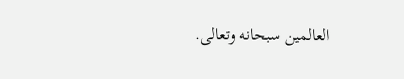العالمين سبحانه وتعالى.